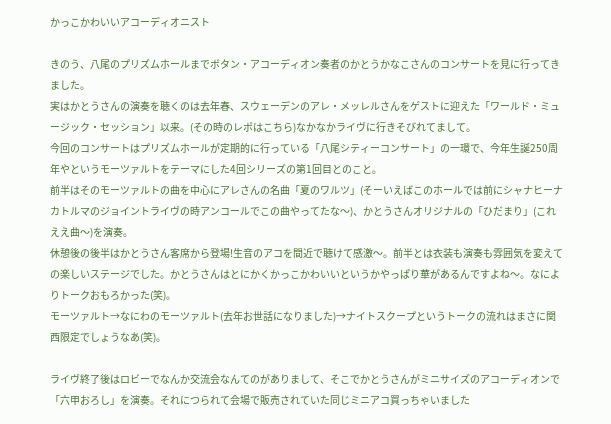かっこかわいいアコーディオニスト

きのう、八尾のプリズムホールまでボタン・アコーディオン奏者のかとうかなこさんのコンサートを見に行ってきました。
実はかとうさんの演奏を聴くのは去年春、スウェーデンのアレ・メッレルさんをゲストに迎えた「ワールド・ミュージック・セッション」以来。(その時のレポはこちら)なかなかライヴに行きそびれてまして。
今回のコンサートはプリズムホールが定期的に行っている「八尾シティーコンサート」の一環で、今年生誕250周年やというモーツァルトをテーマにした4回シリーズの第1回目とのこと。
前半はそのモーツァルトの曲を中心にアレさんの名曲「夏のワルツ」(そーいえばこのホールでは前にシャナヒーナカトルマのジョイントライヴの時アンコールでこの曲やってたな〜)、かとうさんオリジナルの「ひだまり」(これええ曲〜)を演奏。
休憩後の後半はかとうさん客席から登場!生音のアコを間近で聴けて感激〜。前半とは衣装も演奏も雰囲気を変えての楽しいステージでした。かとうさんはとにかくかっこかわいいというかやっぱり華があるんですよね〜。なによりトークおもろかった(笑)。
モーツァルト→なにわのモーツァルト(去年お世話になりました)→ナイトスクープというトークの流れはまさに関西限定でしょうなあ(笑)。

ライヴ終了後はロビーでなんか交流会なんてのがありまして、そこでかとうさんがミニサイズのアコーディオンで「六甲おろし」を演奏。それにつられて会場で販売されていた同じミニアコ買っちゃいました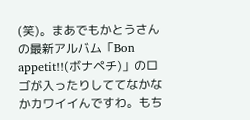(笑)。まあでもかとうさんの最新アルバム「Bon appetit!!(ボナペチ)」のロゴが入ったりしててなかなかカワイイんですわ。もち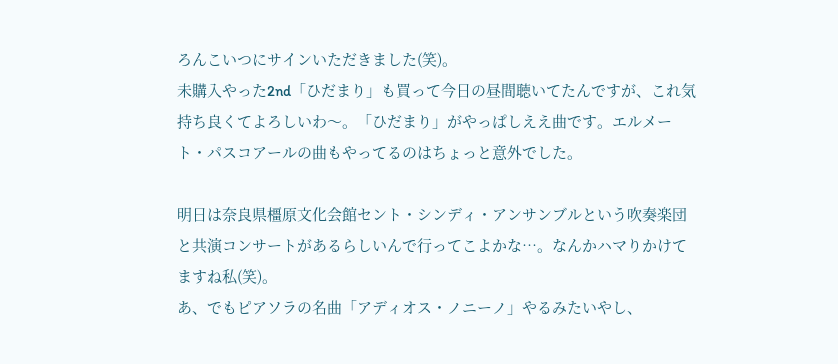ろんこいつにサインいただきました(笑)。
未購入やった2nd「ひだまり」も買って今日の昼間聴いてたんですが、これ気持ち良くてよろしいわ〜。「ひだまり」がやっぱしええ曲です。エルメート・パスコアールの曲もやってるのはちょっと意外でした。

明日は奈良県橿原文化会館セント・シンディ・アンサンブルという吹奏楽団と共演コンサートがあるらしいんで行ってこよかな…。なんかハマりかけてますね私(笑)。
あ、でもピアソラの名曲「アディオス・ノニーノ」やるみたいやし、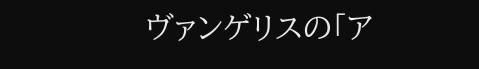ヴァンゲリスの「ア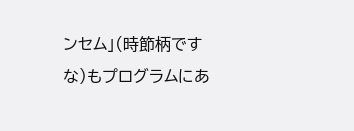ンセム」(時節柄ですな)もプログラムにあ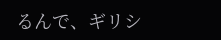るんで、ギリシ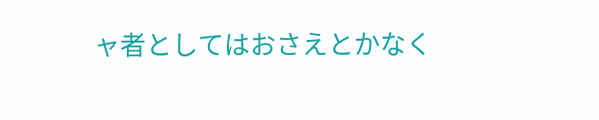ャ者としてはおさえとかなく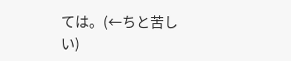ては。(←ちと苦しい)